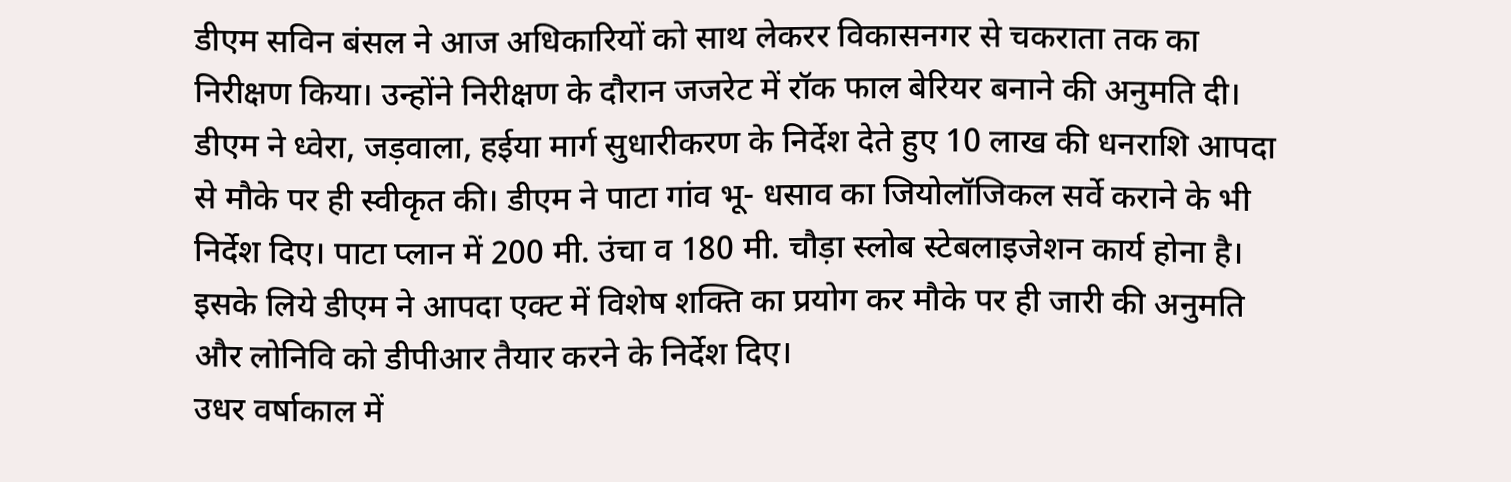डीएम सविन बंसल ने आज अधिकारियों को साथ लेकरर विकासनगर से चकराता तक का निरीक्षण किया। उन्होंने निरीक्षण के दौरान जजरेट में रॉक फाल बेरियर बनाने की अनुमति दी। डीएम ने ध्वेरा, जड़वाला, हईया मार्ग सुधारीकरण के निर्देश देते हुए 10 लाख की धनराशि आपदा से मौके पर ही स्वीकृत की। डीएम ने पाटा गांव भू- धसाव का जियोलॉजिकल सर्वे कराने के भी निर्देश दिए। पाटा प्लान में 200 मी. उंचा व 180 मी. चौड़ा स्लोब स्टेबलाइजेशन कार्य होना है।
इसके लिये डीएम ने आपदा एक्ट में विशेष शक्ति का प्रयोग कर मौके पर ही जारी की अनुमति और लोनिवि को डीपीआर तैयार करने के निर्देश दिए।
उधर वर्षाकाल में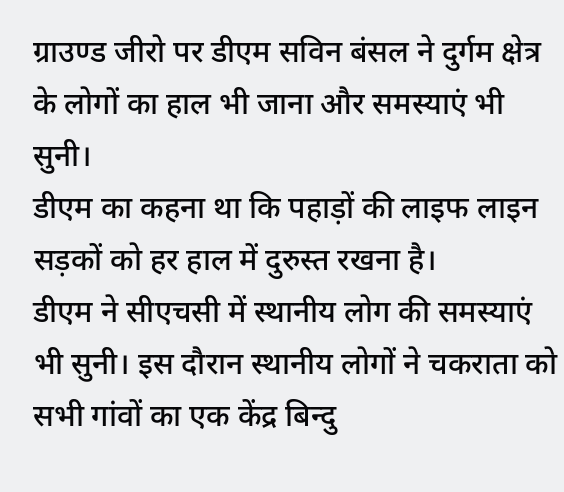ग्राउण्ड जीरो पर डीएम सविन बंसल ने दुर्गम क्षेत्र के लोगों का हाल भी जाना और समस्याएं भी सुनी।
डीएम का कहना था कि पहाड़ों की लाइफ लाइन सड़कों को हर हाल में दुरुस्त रखना है।
डीएम ने सीएचसी में स्थानीय लोग की समस्याएं भी सुनी। इस दौरान स्थानीय लोगों ने चकराता को सभी गांवों का एक केंद्र बिन्दु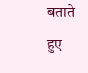बताते हुए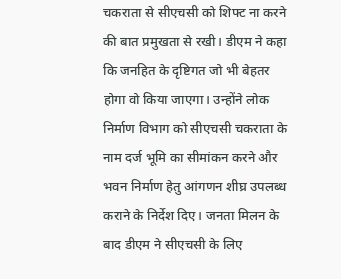चकराता से सीएचसी को शिफ्ट ना करने की बात प्रमुखता से रखी। डीएम ने कहा कि जनहित के दृष्टिगत जो भी बेहतर होगा वो किया जाएगा। उन्होंने लोक निर्माण विभाग को सीएचसी चकराता के नाम दर्ज भूमि का सीमांकन करने और भवन निर्माण हेतु आंगणन शीघ्र उपलब्ध कराने के निर्देश दिए। जनता मिलन के बाद डीएम ने सीएचसी के लिए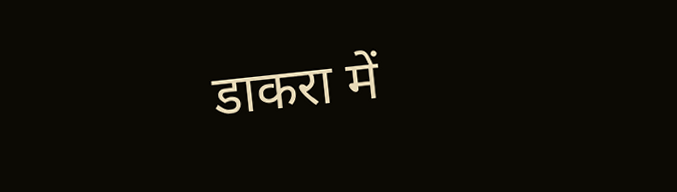डाकरा में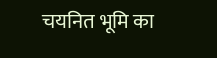चयनित भूमि का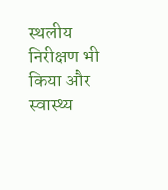स्थलीय निरीक्षण भी किया और स्वास्थ्य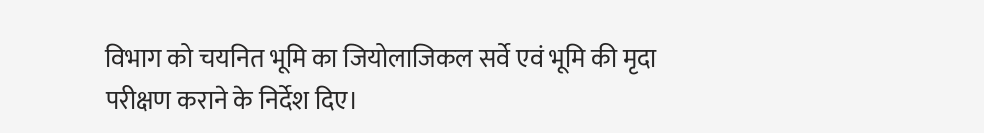विभाग को चयनित भूमि का जियोलाजिकल सर्वे एवं भूमि की मृदा परीक्षण कराने के निर्देश दिए।